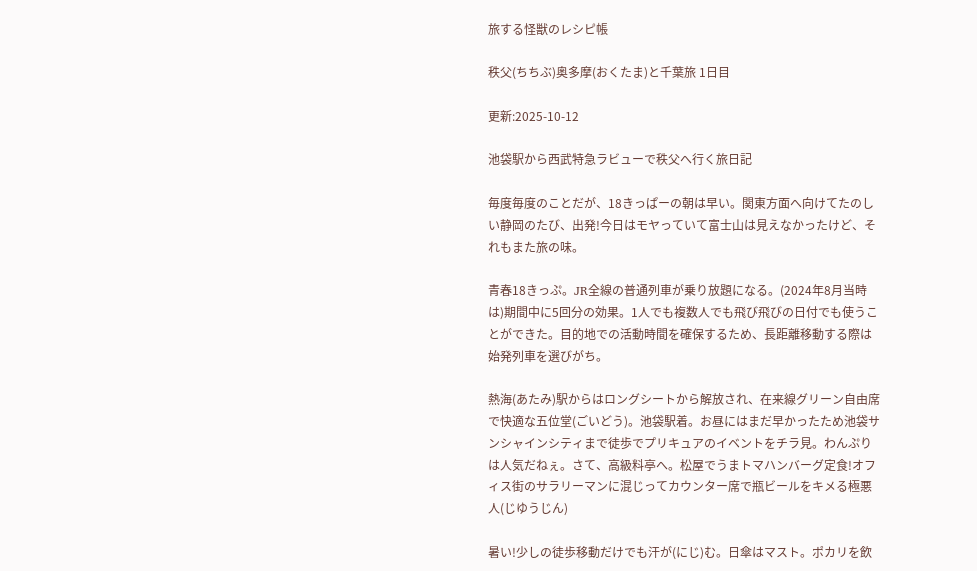旅する怪獣のレシピ帳

秩父(ちちぶ)奥多摩(おくたま)と千葉旅 1日目

更新:2025-10-12

池袋駅から西武特急ラビューで秩父へ行く旅日記

毎度毎度のことだが、18きっぱーの朝は早い。関東方面へ向けてたのしい静岡のたび、出発!今日はモヤっていて富士山は見えなかったけど、それもまた旅の味。

青春18きっぷ。JR全線の普通列車が乗り放題になる。(2024年8月当時は)期間中に5回分の効果。1人でも複数人でも飛び飛びの日付でも使うことができた。目的地での活動時間を確保するため、長距離移動する際は始発列車を選びがち。

熱海(あたみ)駅からはロングシートから解放され、在来線グリーン自由席で快適な五位堂(ごいどう)。池袋駅着。お昼にはまだ早かったため池袋サンシャインシティまで徒歩でプリキュアのイベントをチラ見。わんぷりは人気だねぇ。さて、高級料亭へ。松屋でうまトマハンバーグ定食!オフィス街のサラリーマンに混じってカウンター席で瓶ビールをキメる極悪人(じゆうじん)

暑い!少しの徒歩移動だけでも汗が(にじ)む。日傘はマスト。ポカリを飲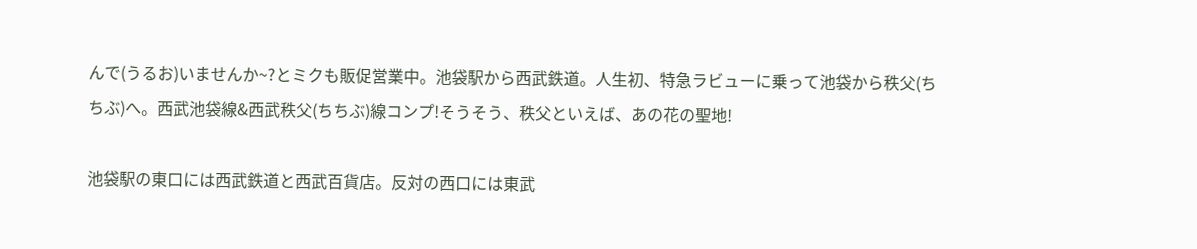んで(うるお)いませんか~?とミクも販促営業中。池袋駅から西武鉄道。人生初、特急ラビューに乗って池袋から秩父(ちちぶ)へ。西武池袋線&西武秩父(ちちぶ)線コンプ!そうそう、秩父といえば、あの花の聖地!

池袋駅の東口には西武鉄道と西武百貨店。反対の西口には東武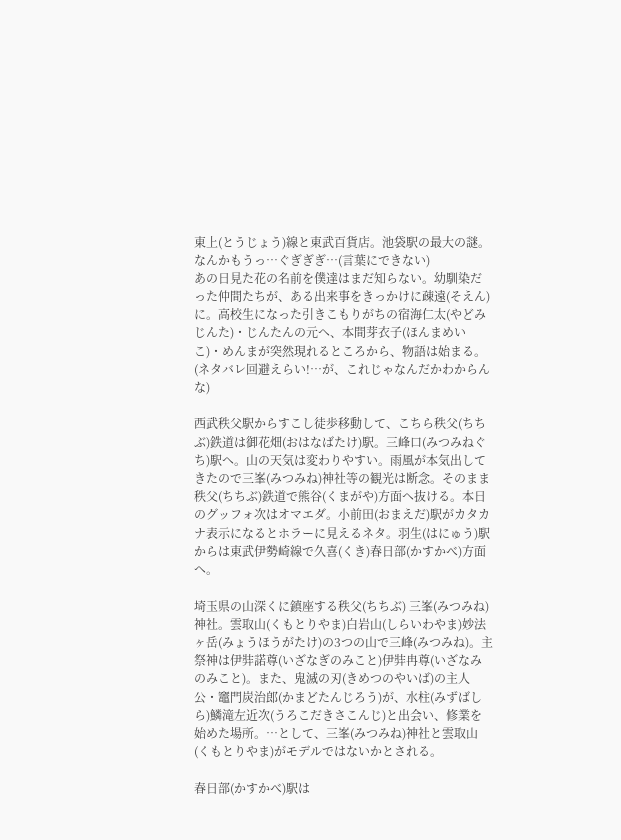東上(とうじょう)線と東武百貨店。池袋駅の最大の謎。なんかもうっ…ぐぎぎぎ…(言葉にできない)
あの日見た花の名前を僕達はまだ知らない。幼馴染だった仲間たちが、ある出来事をきっかけに疎遠(そえん)に。高校生になった引きこもりがちの宿海仁太(やどみじんた)・じんたんの元へ、本間芽衣子(ほんまめいこ)・めんまが突然現れるところから、物語は始まる。(ネタバレ回避えらい!…が、これじゃなんだかわからんな)

西武秩父駅からすこし徒歩移動して、こちら秩父(ちちぶ)鉄道は御花畑(おはなばたけ)駅。三峰口(みつみねぐち)駅へ。山の天気は変わりやすい。雨風が本気出してきたので三峯(みつみね)神社等の観光は断念。そのまま秩父(ちちぶ)鉄道で熊谷(くまがや)方面へ抜ける。本日のグッフォ次はオマエダ。小前田(おまえだ)駅がカタカナ表示になるとホラーに見えるネタ。羽生(はにゅう)駅からは東武伊勢崎線で久喜(くき)春日部(かすかべ)方面へ。

埼玉県の山深くに鎮座する秩父(ちちぶ) 三峯(みつみね)神社。雲取山(くもとりやま)白岩山(しらいわやま)妙法ヶ岳(みょうほうがたけ)の3つの山で三峰(みつみね)。主祭神は伊弉諾尊(いざなぎのみこと)伊弉冉尊(いざなみのみこと)。また、鬼滅の刃(きめつのやいば)の主人公・竈門炭治郎(かまどたんじろう)が、水柱(みずばしら)鱗滝左近次(うろこだきさこんじ)と出会い、修業を始めた場所。…として、三峯(みつみね)神社と雲取山(くもとりやま)がモデルではないかとされる。

春日部(かすかべ)駅は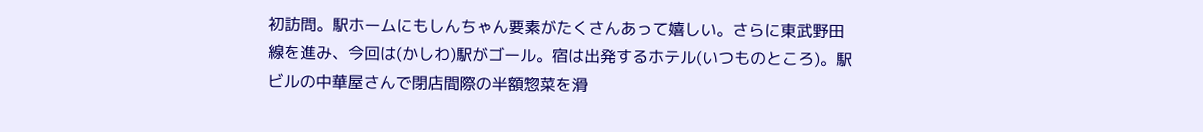初訪問。駅ホームにもしんちゃん要素がたくさんあって嬉しい。さらに東武野田線を進み、今回は(かしわ)駅がゴール。宿は出発するホテル(いつものところ)。駅ビルの中華屋さんで閉店間際の半額惣菜を滑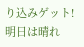り込みゲット!明日は晴れ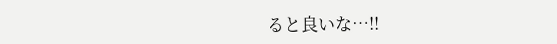ると良いな…!!